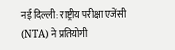नई दिल्ली: राष्ट्रीय परीक्षा एजेंसी (NTA) ने प्रतियोगी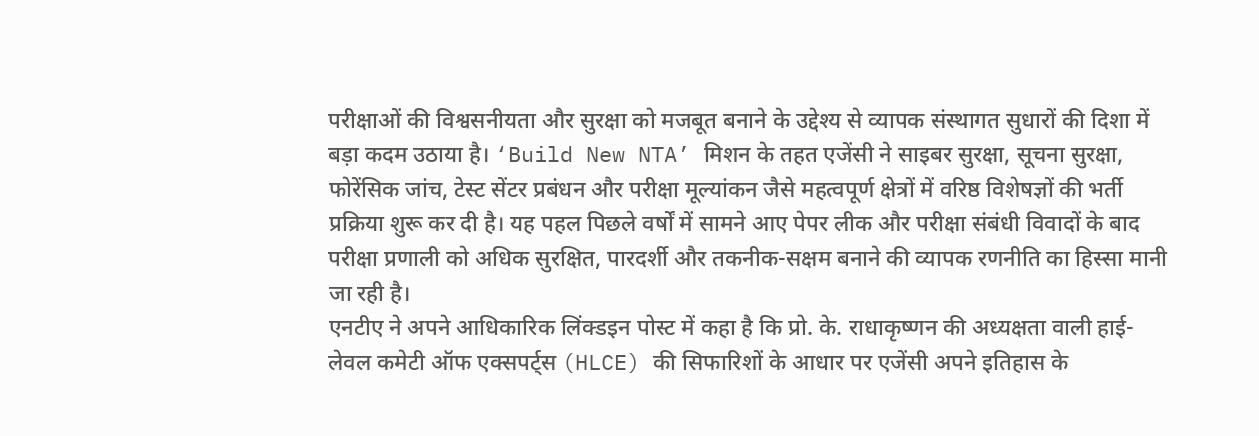परीक्षाओं की विश्वसनीयता और सुरक्षा को मजबूत बनाने के उद्देश्य से व्यापक संस्थागत सुधारों की दिशा में बड़ा कदम उठाया है। ‘Build New NTA’ मिशन के तहत एजेंसी ने साइबर सुरक्षा, सूचना सुरक्षा, फोरेंसिक जांच, टेस्ट सेंटर प्रबंधन और परीक्षा मूल्यांकन जैसे महत्वपूर्ण क्षेत्रों में वरिष्ठ विशेषज्ञों की भर्ती प्रक्रिया शुरू कर दी है। यह पहल पिछले वर्षों में सामने आए पेपर लीक और परीक्षा संबंधी विवादों के बाद परीक्षा प्रणाली को अधिक सुरक्षित, पारदर्शी और तकनीक-सक्षम बनाने की व्यापक रणनीति का हिस्सा मानी जा रही है।
एनटीए ने अपने आधिकारिक लिंक्डइन पोस्ट में कहा है कि प्रो. के. राधाकृष्णन की अध्यक्षता वाली हाई-लेवल कमेटी ऑफ एक्सपर्ट्स (HLCE) की सिफारिशों के आधार पर एजेंसी अपने इतिहास के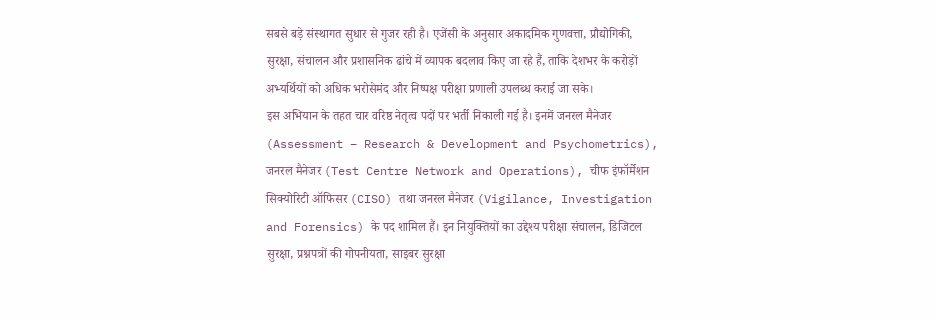सबसे बड़े संस्थागत सुधार से गुजर रही है। एजेंसी के अनुसार अकादमिक गुणवत्ता, प्रौद्योगिकी, सुरक्षा, संचालन और प्रशासनिक ढांचे में व्यापक बदलाव किए जा रहे हैं, ताकि देशभर के करोड़ों अभ्यर्थियों को अधिक भरोसेमंद और निष्पक्ष परीक्षा प्रणाली उपलब्ध कराई जा सके।
इस अभियान के तहत चार वरिष्ठ नेतृत्व पदों पर भर्ती निकाली गई है। इनमें जनरल मैनेजर (Assessment – Research & Development and Psychometrics), जनरल मैनेजर (Test Centre Network and Operations), चीफ इंफॉर्मेशन सिक्योरिटी ऑफिसर (CISO) तथा जनरल मैनेजर (Vigilance, Investigation and Forensics) के पद शामिल हैं। इन नियुक्तियों का उद्देश्य परीक्षा संचालन, डिजिटल सुरक्षा, प्रश्नपत्रों की गोपनीयता, साइबर सुरक्षा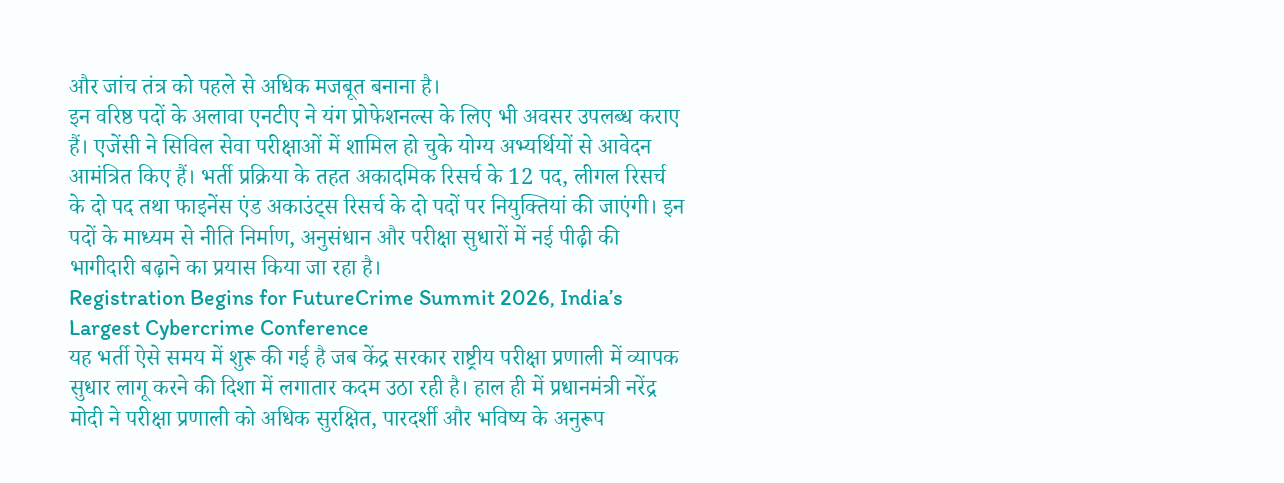और जांच तंत्र को पहले से अधिक मजबूत बनाना है।
इन वरिष्ठ पदों के अलावा एनटीए ने यंग प्रोफेशनल्स के लिए भी अवसर उपलब्ध कराए हैं। एजेंसी ने सिविल सेवा परीक्षाओं में शामिल हो चुके योग्य अभ्यर्थियों से आवेदन आमंत्रित किए हैं। भर्ती प्रक्रिया के तहत अकादमिक रिसर्च के 12 पद, लीगल रिसर्च के दो पद तथा फाइनेंस एंड अकाउंट्स रिसर्च के दो पदों पर नियुक्तियां की जाएंगी। इन पदों के माध्यम से नीति निर्माण, अनुसंधान और परीक्षा सुधारों में नई पीढ़ी की भागीदारी बढ़ाने का प्रयास किया जा रहा है।
Registration Begins for FutureCrime Summit 2026, India’s Largest Cybercrime Conference
यह भर्ती ऐसे समय में शुरू की गई है जब केंद्र सरकार राष्ट्रीय परीक्षा प्रणाली में व्यापक सुधार लागू करने की दिशा में लगातार कदम उठा रही है। हाल ही में प्रधानमंत्री नरेंद्र मोदी ने परीक्षा प्रणाली को अधिक सुरक्षित, पारदर्शी और भविष्य के अनुरूप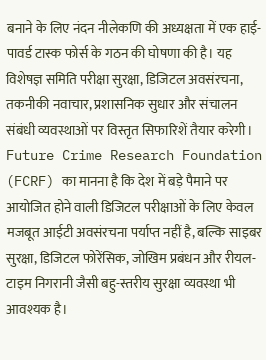बनाने के लिए नंदन नीलेकणि की अध्यक्षता में एक हाई-पावर्ड टास्क फोर्स के गठन की घोषणा की है। यह विशेषज्ञ समिति परीक्षा सुरक्षा, डिजिटल अवसंरचना, तकनीकी नवाचार, प्रशासनिक सुधार और संचालन संबंधी व्यवस्थाओं पर विस्तृत सिफारिशें तैयार करेगी।
Future Crime Research Foundation (FCRF) का मानना है कि देश में बड़े पैमाने पर आयोजित होने वाली डिजिटल परीक्षाओं के लिए केवल मजबूत आईटी अवसंरचना पर्याप्त नहीं है, बल्कि साइबर सुरक्षा, डिजिटल फोरेंसिक, जोखिम प्रबंधन और रीयल-टाइम निगरानी जैसी बहु-स्तरीय सुरक्षा व्यवस्था भी आवश्यक है।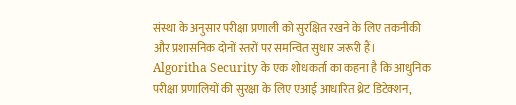संस्था के अनुसार परीक्षा प्रणाली को सुरक्षित रखने के लिए तकनीकी और प्रशासनिक दोनों स्तरों पर समन्वित सुधार जरूरी हैं।
Algoritha Security के एक शोधकर्ता का कहना है कि आधुनिक परीक्षा प्रणालियों की सुरक्षा के लिए एआई आधारित थ्रेट डिटेक्शन,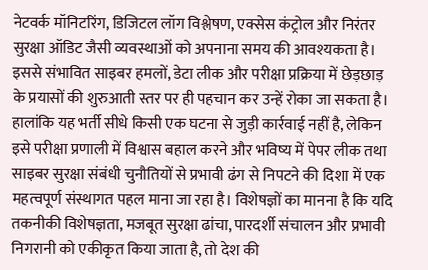नेटवर्क मॉनिटरिंग, डिजिटल लॉग विश्लेषण, एक्सेस कंट्रोल और निरंतर सुरक्षा ऑडिट जैसी व्यवस्थाओं को अपनाना समय की आवश्यकता है। इससे संभावित साइबर हमलों, डेटा लीक और परीक्षा प्रक्रिया में छेड़छाड़ के प्रयासों की शुरुआती स्तर पर ही पहचान कर उन्हें रोका जा सकता है।
हालांकि यह भर्ती सीधे किसी एक घटना से जुड़ी कार्रवाई नहीं है, लेकिन इसे परीक्षा प्रणाली में विश्वास बहाल करने और भविष्य में पेपर लीक तथा साइबर सुरक्षा संबंधी चुनौतियों से प्रभावी ढंग से निपटने की दिशा में एक महत्वपूर्ण संस्थागत पहल माना जा रहा है। विशेषज्ञों का मानना है कि यदि तकनीकी विशेषज्ञता, मजबूत सुरक्षा ढांचा, पारदर्शी संचालन और प्रभावी निगरानी को एकीकृत किया जाता है, तो देश की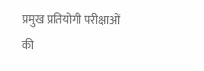प्रमुख प्रतियोगी परीक्षाओं की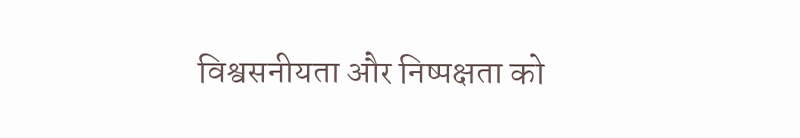विश्वसनीयता और निष्पक्षता को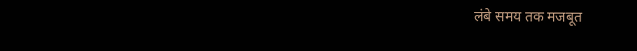लंबे समय तक मजबूत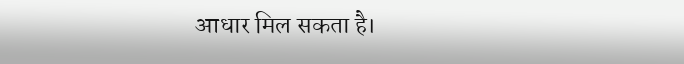आधार मिल सकता है।